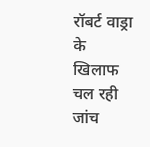रॉबर्ट वाड्रा के खिलाफ चल रही जांच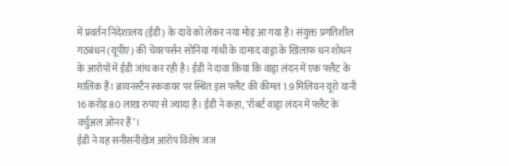में प्रवर्तन निदेशालय (ईडी) के दावे को लेकर नया मोड़ आ गया है। संयुक्त प्रगतिशील गठबंधन (यूपीए) की चेयरपर्सन सोनिया गांधी के दामाद वाड्रा के खिलाफ धन शोधन के आरोपों में ईडी जांच कर रही है। ईडी ने दावा किया कि वाड्रा लंदन में एक फ्लैट के मालिक हैं। ब्रायनस्टैन स्कवायर पर स्थित इस फ्लैट की कीमत 1.9 मिलियन यूरो यानी 16 करोड़ 80 लाख रुपए से ज्यादा है। ईडी ने कहा, ‘रॉबर्ट वाड्रा लंदन में फ्लैट के वर्चुअल ओनर हैं’।
ईडी ने यह सनीसनीखेज आरोप विशेष जज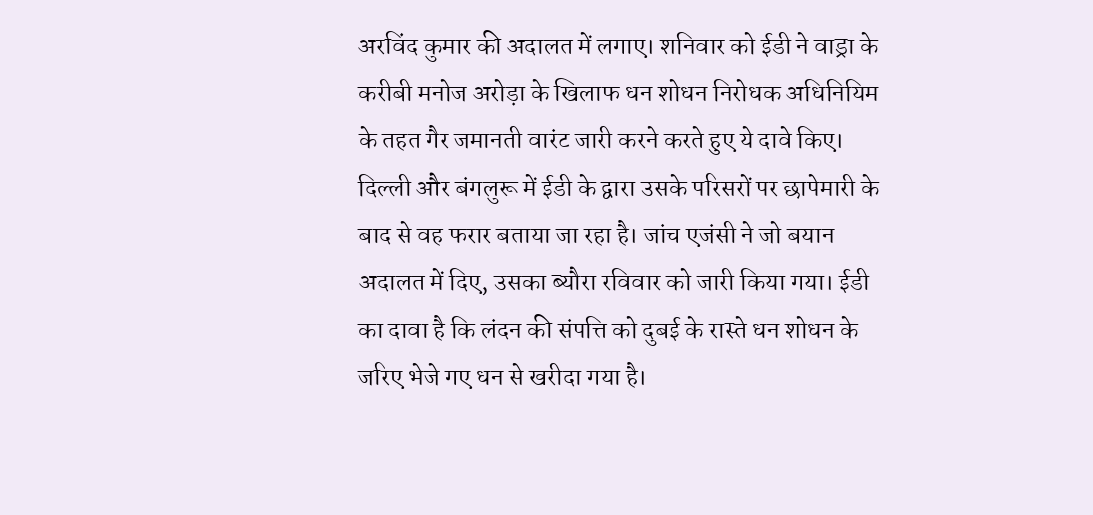अरविंद कुमार की अदालत में लगाए। शनिवार को ईडी ने वाड्रा के करीबी मनोज अरोड़ा के खिलाफ धन शोधन निरोधक अधिनियिम के तहत गैर जमानती वारंट जारी करने करते हुए ये दावे किए। दिल्ली और बंगलुरू में ईडी के द्वारा उसके परिसरों पर छापेमारी के बाद से वह फरार बताया जा रहा है। जांच एजंसी ने जो बयान अदालत में दिए, उसका ब्यौरा रविवार को जारी किया गया। ईडी का दावा है कि लंदन की संपत्ति को दुबई के रास्ते धन शोधन के जरिए भेजे गए धन से खरीदा गया है।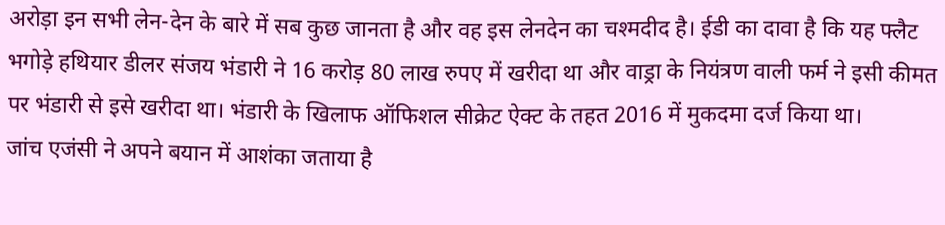अरोड़ा इन सभी लेन-देन के बारे में सब कुछ जानता है और वह इस लेनदेन का चश्मदीद है। ईडी का दावा है कि यह फ्लैट भगोड़े हथियार डीलर संजय भंडारी ने 16 करोड़ 80 लाख रुपए में खरीदा था और वाड्रा के नियंत्रण वाली फर्म ने इसी कीमत पर भंडारी से इसे खरीदा था। भंडारी के खिलाफ ऑफिशल सीक्रेट ऐक्ट के तहत 2016 में मुकदमा दर्ज किया था।
जांच एजंसी ने अपने बयान में आशंका जताया है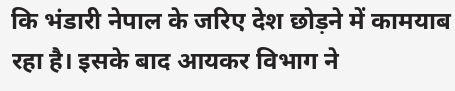कि भंडारी नेपाल के जरिए देश छोड़ने में कामयाब रहा है। इसके बाद आयकर विभाग ने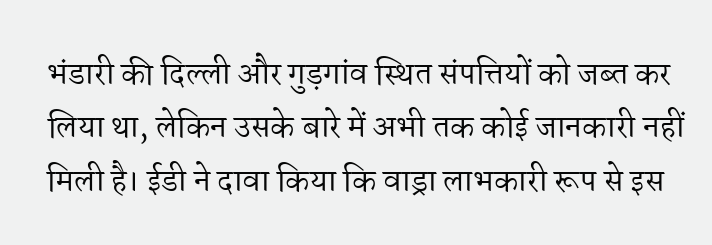भंडारी की दिल्ली और गुड़गांव स्थित संपत्तियों को जब्त कर लिया था, लेकिन उसके बारे में अभी तक कोई जानकारी नहीं मिली है। ईडी ने दावा किया कि वाड्रा लाभकारी रूप से इस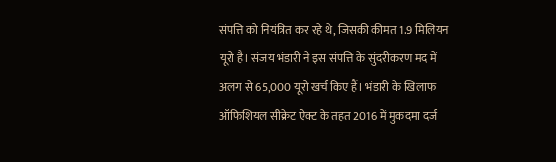संपत्ति को नियंत्रित कर रहे थे, जिसकी कीमत 1.9 मिलियन यूरो है। संजय भंडारी ने इस संपत्ति के सुंदरीकरण मद में अलग से 65,000 यूरो खर्च किए हैं। भंडारी के खिलाफ ऑफिशियल सीक्रेट ऐक्ट के तहत 2016 में मुकदमा दर्ज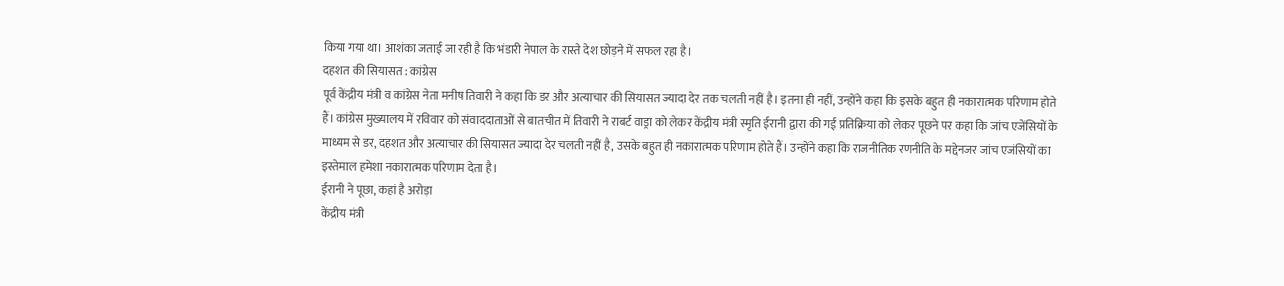किया गया था। आशंका जताई जा रही है कि भंडारी नेपाल के रास्ते देश छोड़ने में सफल रहा है।
दहशत की सियासत : कांग्रेस
पूर्व केंद्रीय मंत्री व कांग्रेस नेता मनीष तिवारी ने कहा कि डर और अत्याचार की सियासत ज्यादा देर तक चलती नहीं है। इतना ही नहीं, उन्होंने कहा कि इसके बहुत ही नकारात्मक परिणाम होते हैं। कांग्रेस मुख्यालय में रविवार को संवाददाताओं से बातचीत में तिवारी ने राबर्ट वाड्रा को लेकर केंद्रीय मंत्री स्मृति ईरानी द्वारा की गई प्रतिक्रिया को लेकर पूछने पर कहा कि जांच एजेंसियों के माध्यम से डर, दहशत और अत्याचार की सियासत ज्यादा देर चलती नहीं है, उसके बहुत ही नकारात्मक परिणाम होते हैं। उन्होंने कहा कि राजनीतिक रणनीति के मद्देनजर जांच एजंसियों का इस्तेमाल हमेशा नकारात्मक परिणाम देता है।
ईरानी ने पूछा, कहां है अरोड़ा
केंद्रीय मंत्री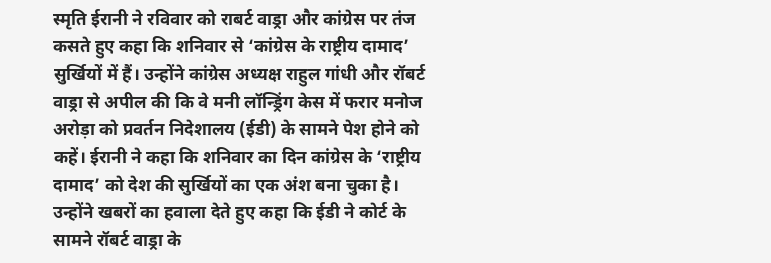स्मृति ईरानी ने रविवार को राबर्ट वाड्रा और कांग्रेस पर तंज कसते हुए कहा कि शनिवार से ‘कांग्रेस के राष्ट्रीय दामाद’ सुर्खियों में हैं। उन्होंने कांग्रेस अध्यक्ष राहुल गांधी और रॉबर्ट वाड्रा से अपील की कि वे मनी लॉन्ड्रिंग केस में फरार मनोज अरोड़ा को प्रवर्तन निदेशालय (ईडी) के सामने पेश होने को कहें। ईरानी ने कहा कि शनिवार का दिन कांग्रेस के ‘राष्ट्रीय दामाद’ को देश की सुर्खियों का एक अंश बना चुका है। उन्होंने खबरों का हवाला देते हुए कहा कि ईडी ने कोर्ट के सामने रॉबर्ट वाड्रा के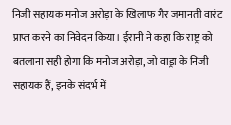निजी सहायक मनोज अरोड़ा के खिलाफ गैर जमानती वारंट प्राप्त करने का निवेदन किया। ईरानी ने कहा कि राष्ट्र को बतलाना सही होगा कि मनोज अरोड़ा, जो वाड्रा के निजी सहायक हैं, इनके संदर्भ में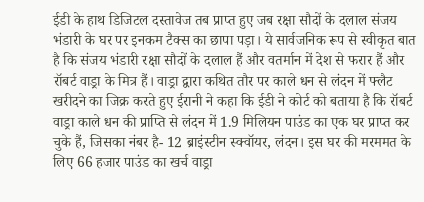ईडी के हाथ डिजिटल दस्तावेज तब प्राप्त हुए जब रक्षा सौदों के दलाल संजय भंडारी के घर पर इनकम टैक्स का छापा पड़ा। ये सार्वजनिक रूप से स्वीकृत बात है कि संजय भंडारी रक्षा सौदों के दलाल हैं और वतर्मान में देश से फरार हैं और रॉबर्ट वाड्रा के मित्र हैं। वाड्रा द्वारा कथित तौर पर काले धन से लंदन में फ्लैट खरीदने का जिक्र करते हुए ईरानी ने कहा कि ईडी ने कोर्ट को बताया है कि रॉबर्ट वाड्रा काले धन की प्राप्ति से लंदन में 1.9 मिलियन पाउंड का एक घर प्राप्त कर चुके हैं, जिसका नंबर है- 12 ब्राइंस्टीन स्क्वॉयर, लंदन। इस घर की मरममत के लिए 66 हजार पाउंड का खर्च वाड्रा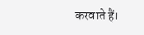करवाते हैं।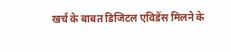खर्च के बाबत डिजिटल एविडेंस मिलने के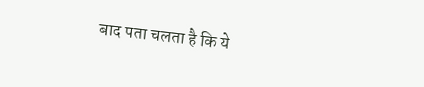बाद पता चलता है कि ये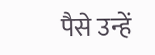पैसे उन्हें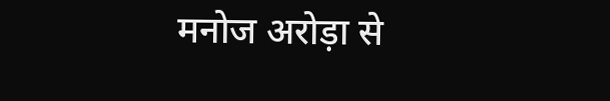मनोज अरोड़ा से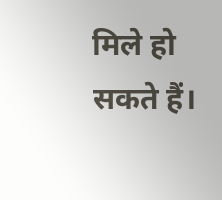मिले हो सकते हैं।